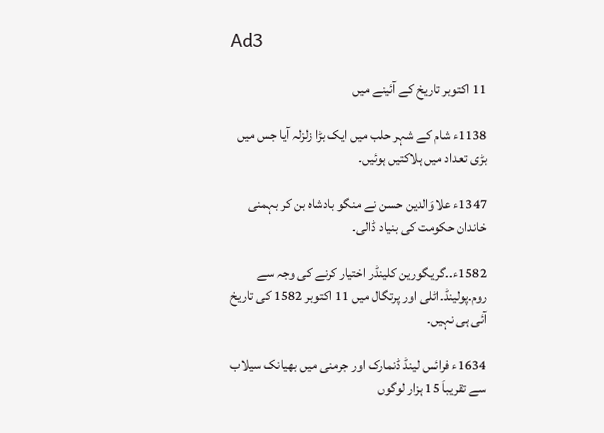Ad3

11 اکتوبر تاریخ کے آئینے میں

1138ء شام کے شہر حلب میں ایک بڑا زلزلہ آیا جس میں بڑی تعداد میں ہلاکتیں ہوئیں۔

1347ء علاوَالدین حسن نے منگو بادشاہ بن کر بہمنی خاندان حکومت کی بنیاد ڈالی۔

1582ء۔۔گریگورین کلینڈر اختیار کرنے کی وجہ سے روم۔پولینڈ۔اٹلی اور پرتگال میں 11 اکتوبر 1582 کی تاریخ آئی ہی نہیں۔

1634ء فرائس لینڈ ڈنمارک اور جرمنی میں بھیانک سیلاب سے تقریباَ 15 ہزار لوگوں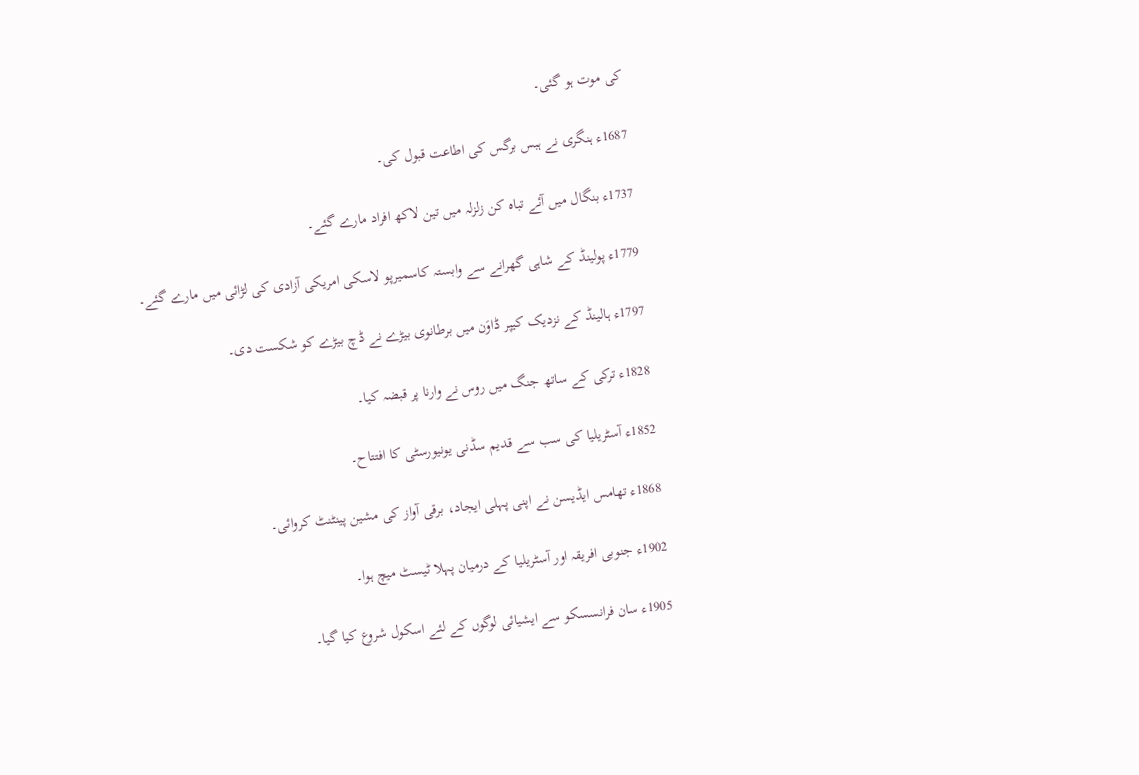کی موت ہو گئی۔

1687ء ہنگری نے ہبس برگس کی اطاعت قبول کی۔

1737ء بنگال میں آئے تباہ کن زلزلہ میں تین لاکھ افراد مارے گئے۔

1779ء پولینڈ کے شاہی گھرانے سے وابستہ کاسمیرپو لاسکی امریکی آزادی کی لڑائی میں مارے گئے۔

1797ء ہالینڈ کے نزدیک کیپر ڈاوَن میں برطانوی بیڑے نے ڈچ بیڑے کو شکست دی۔

1828ء ترکی کے ساتھ جنگ میں روس نے وارنا پر قبضہ کیا۔

1852ء آسٹریلیا کی سب سے قدیم سڈنی یونیورسٹی کا افتتاح۔

1868ء تھامس ایڈیسن نے اپنی پہلی ایجاد، برقی آواز کی مشین پینٹنٹ کروائی۔

1902ء جنوبی افریقہ اور آسٹریلیا کے درمیان پہلا ٹیسٹ میچ ہوا۔

1905ء سان فرانسسکو سے ایشیائی لوگوں کے لئے اسکول شروع کیا گیا۔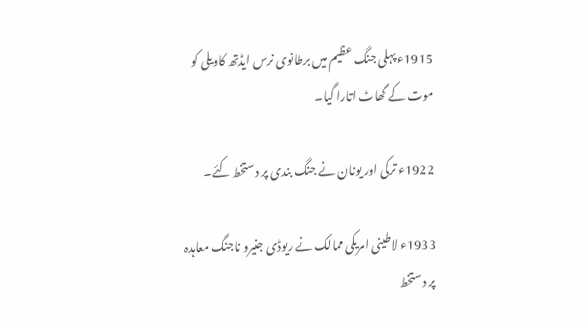1915ء پہلی جنگ عظیم میں برطانوی نرس ایڈتھ کاویلی کو موت کے گھاٹ اتارا گیا۔

1922ء ترکی اور یونان نے جنگ بندی پر دستخط کئے۔

1933ء لاطینی امریکی ممالک نے ریوڈی جنیرو ناجنگ معاہدہ پر دستخط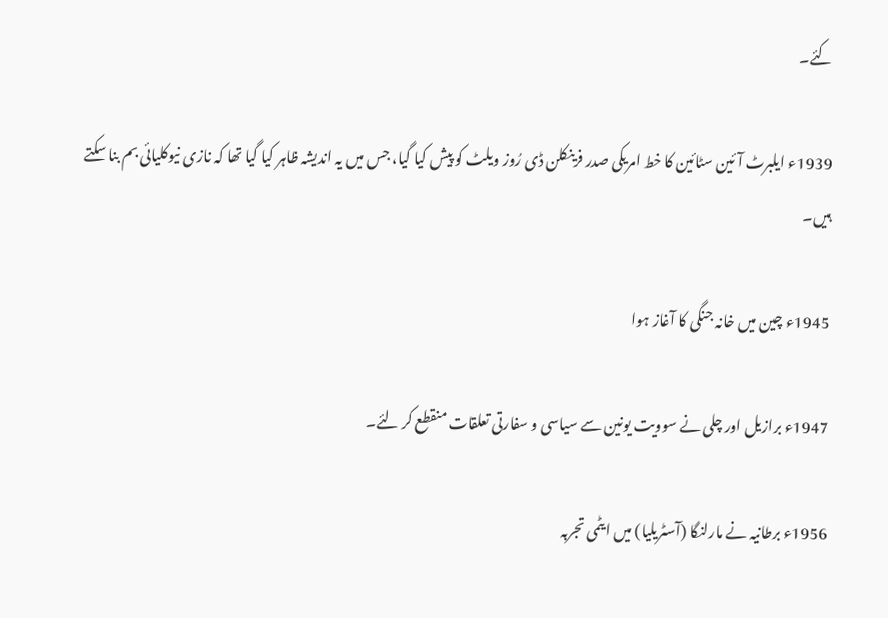کئے۔

1939ء ایلبرٹ آئین سٹائین کا خط امریکی صدر فرینکلن ڈی رُوز ویلٹ کو پیش کیا گیا، جس میں یہ اندیشہ ظاہر کیا گیا تھا کہ نازی نیوکلیائی بم بنا سکتے ہیں۔

1945ء چین میں خانہ جنگی کا آغاز ہوا

1947ء برازیل اور چلی نے سوویت یونین سے سیاسی و سفارتی تعلقات منقطع کر لئے۔

1956ء برطانیہ نے مارلنگا (آسٹریلیا) میں ایٹمی تجربہ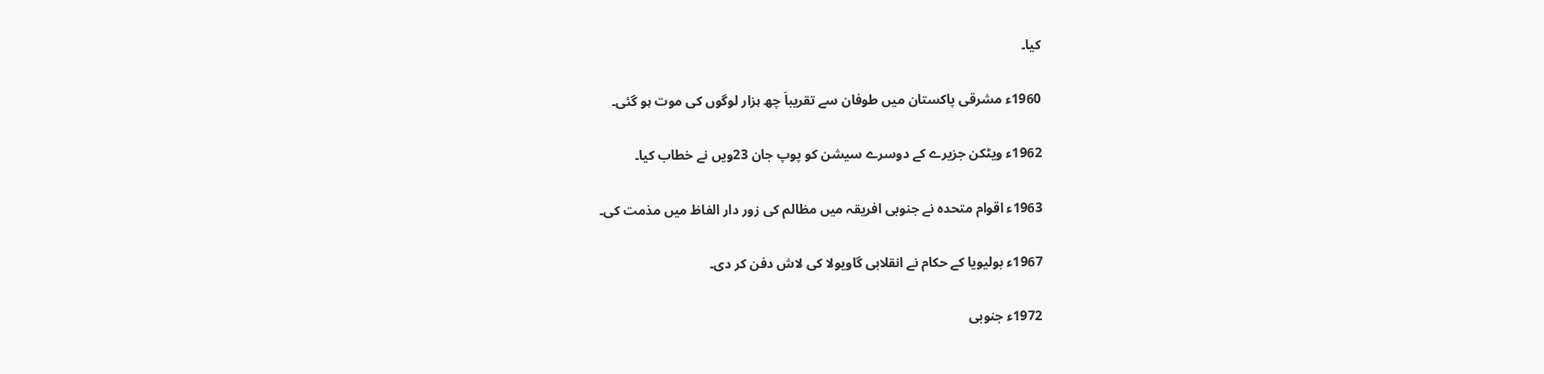کیا۔

1960ء مشرقی پاکستان میں طوفان سے تقریباَ چھ ہزار لوگوں کی موت ہو گئی۔

1962ء ویٹکن جزیرے کے دوسرے سیشن کو پوپ جان 23ویں نے خطاب کیا۔

1963ء اقوام متحدہ نے جنوبی افریقہ میں مظالم کی زور دار الفاظ میں مذمت کی۔

1967ء بولیویا کے حکام نے انقلابی گاویولا کی لاش دفن کر دی۔

1972ء جنوبی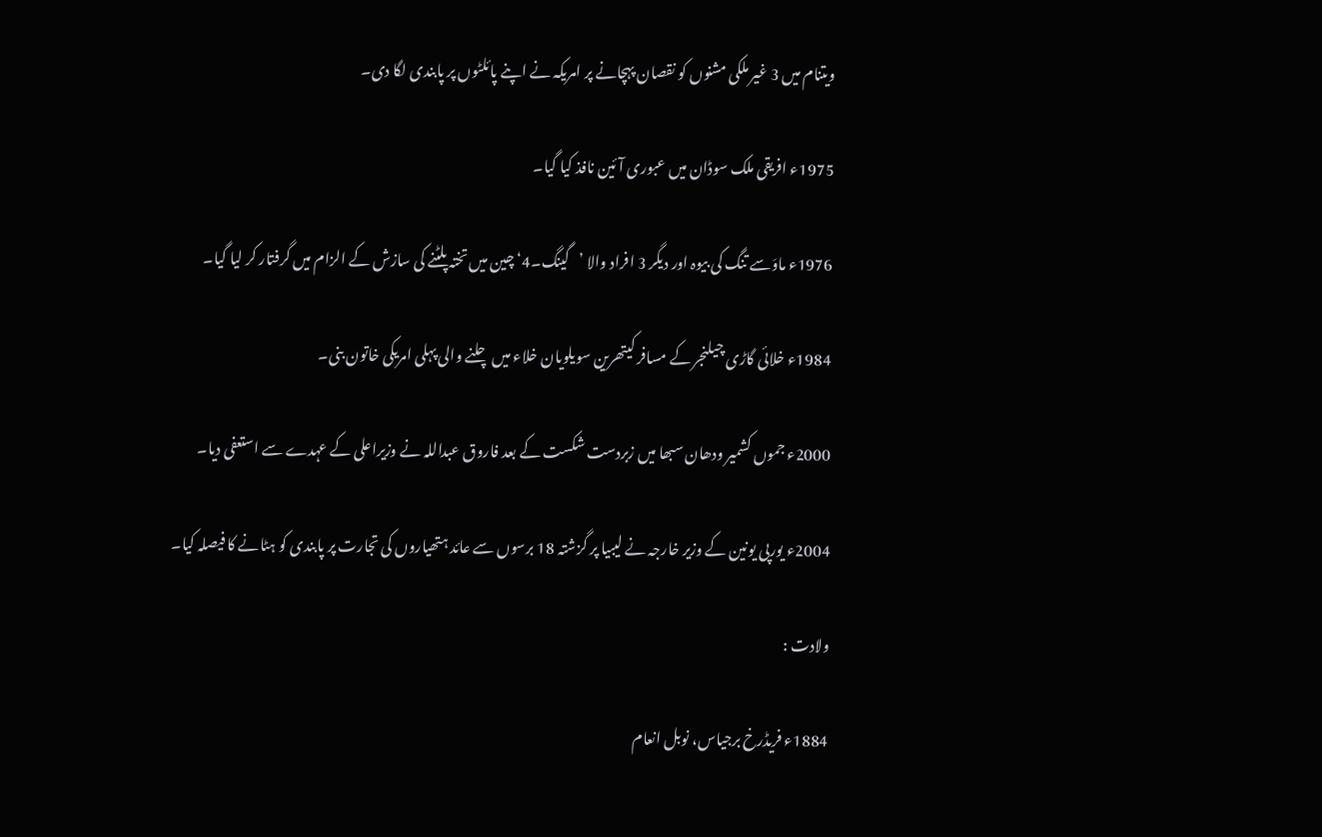ویتنام میں 3 غیر ملکی مشنوں کو نقصان پہچانے پر امریکہ نے اپنے پائلٹوں پر پابندی لگا دی۔

1975ء افریقی ملک سوڈان میں عبوری آئین نافذ کیا گیا۔

1976ء ماوَسے تنگ کی بیوہ اور دیگر 3 افراد والا ’گینگ۔4‘ چین میں تختہ پلٹنے کی سازش کے الزام میں گرفتار کر لیا گیا۔

1984ء خلائی گاڑی چیلنجر کے مسافر کیتھرین سویلویان خلاء میں چلنے والی پہلی امریکی خاتون بنی۔

2000ء جموں کشمیر ودھان سبھا میں زبردست شکست کے بعد فاروق عبداللہ نے وزیراعلی کے عہدے سے استعفی دیا۔

2004ء یورپی یونین کے وزیر خارجہ نے لیبیا پر گزشتہ 18 برسوں سے عائد ہتھیاروں کی تجارت پر پابندی کو ہٹانے کا فیصلہ کیا۔

ولادت :

1884ء فریڈرخ برجیاس، نوبل انعام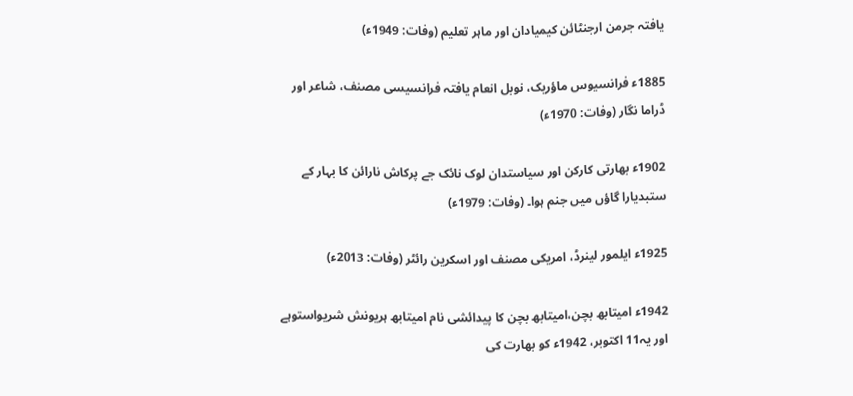یافتہ جرمن ارجنٹائن کیمیادان اور ماہر تعلیم (وفات: 1949ء)

1885ء فرانسیوس ماؤریک، نوبل انعام یافتہ فرانسیسی مصنف، شاعر اور ڈراما نگار (وفات: 1970ء)

1902ء بھارتی کارکن اور سیاستدان لوک نائک جے پرکاش نارائن کا بہار کے ستبدیارا گاؤں میں جنم ہوا۔ (وفات: 1979ء)

1925ء ایلمور لینرڈ، امریکی مصنف اور اسکرین رائٹر (وفات: 2013ء)

1942ء امیتابھ بچن،امیتابھ بچن کا پیدائشی نام امیتابھ ہریونش شریواستوہے اور یہ11 اکتوبر، 1942ء کو بھارت کی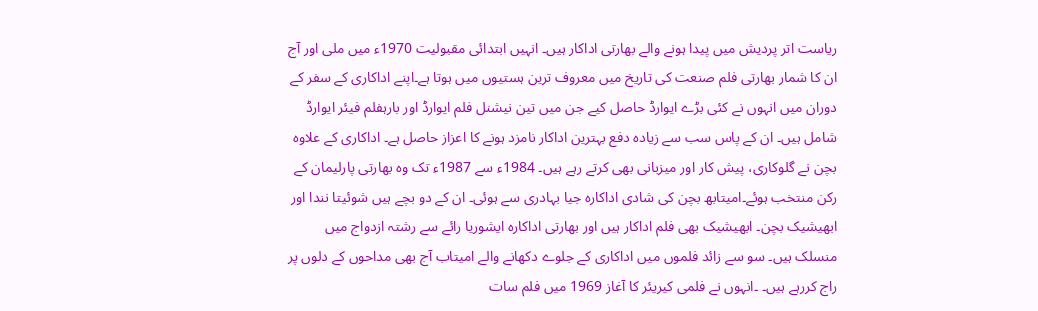ریاست اتر پردیش میں پیدا ہونے والے بھارتی اداکار ہیں۔ انہیں ابتدائی مقبولیت 1970ء میں ملی اور آج ان کا شمار بھارتی فلم صنعت کی تاریخ میں معروف ترین ہستیوں میں ہوتا ہے۔اپنے اداکاری کے سفر کے دوران میں انہوں نے کئی بڑے ایوارڈ حاصل کیے جن میں تین نیشنل فلم ایوارڈ اور بارہفلم فیئر ایوارڈ شامل ہیں۔ ان کے پاس سب سے زیادہ دفع بہترین اداکار نامزد ہونے کا اعزاز حاصل ہے۔ اداکاری کے علاوہ بچن نے گلوکاری، پیش کار اور میزبانی بھی کرتے رہے ہیں۔ 1984ء سے 1987ء تک وہ بھارتی پارلیمان کے رکن منتخب ہوئے۔امیتابھ بچن کی شادی اداکارہ جیا بہادری سے ہوئی۔ ان کے دو بچے ہیں شوئیتا نندا اور ابھیشیک بچن۔ ابھیشیک بھی فلم اداکار ہیں اور بھارتی اداکارہ ایشوریا رائے سے رشتہ ازدواج میں منسلک ہیں۔ سو سے زائد فلموں میں اداکاری کے جلوے دکھانے والے امیتاب آج بھی مداحوں کے دلوں پر راج کررہے ہیں۔ ۔انہوں نے فلمی کیریئر کا آغاز 1969 میں فلم سات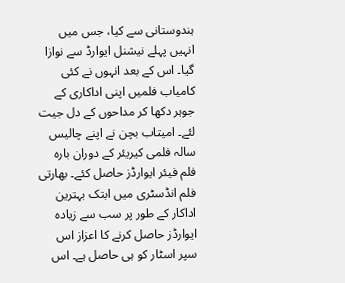ہندوستانی سے کیا، جس میں انہیں پہلے نیشنل ایوارڈ سے نوازا گیا۔ اس کے بعد انہوں نے کئی کامیاب فلمیں اپنی اداکاری کے جوہر دکھا کر مداحوں کے دل جیت لئے۔ امیتاب بچن نے اپنے چالیس سالہ فلمی کیریئر کے دوران بارہ فلم فیئر ایوارڈز حاصل کئے۔ بھارتی فلم انڈسٹری میں ابتک بہترین اداکار کے طور پر سب سے زیادہ ایوارڈز حاصل کرنے کا اعزاز اس سپر اسٹار کو ہی حاصل ہے۔ اس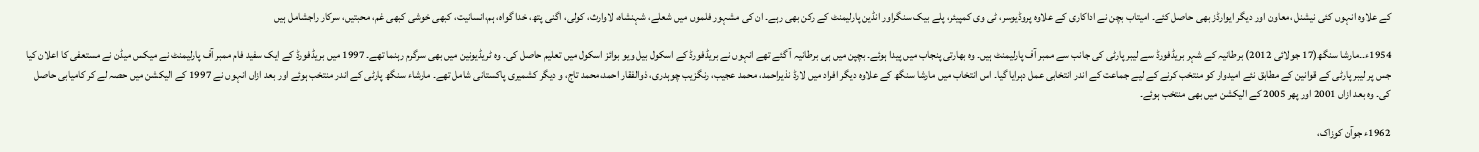کے علاوہ انہوں کئی نیشنل ،معاون اور دیگر ایوارڈز بھی حاصل کئے۔ امیتاب بچن نے اداکاری کے علاوہ پروڈیوسر، ٹی وی کمپیئر، پلے بیک سنگراور انڈین پارلیمنٹ کے رکن بھی رہے۔ ان کی مشہور فلموں میں شعلے، شہنشاہ، لاوارث، کولی، اگنی پتھ، خدا گواہ، ہم،انسانیت، کبھی خوشی کبھی غم، محبتیں، سرکار راجشامل ہیں

1954ء۔۔مارشا سنگھ(17 جولائی 2012) برطانیہ کے شہر بریڈفورڈ سے لیبر پارٹی کی جانب سے ممبر آف پارلیمنٹ ہیں۔ وہ بھارتی پنجاب میں پیدا ہوئے۔ بچپن میں ہی برطانیہ آ گئے تھے انہوں نے بریڈفورڈ کے اسکول بیل ویو بوائز اسکول میں تعلیم حاصل کی۔ وہ ٹریڈیونین میں بھی سرگرم رہنما تھے۔ 1997 میں بریڈفورڈ کے ایک سفید فام ممبر آف پارلیمنٹ نے میکس میڈن نے مستعفی کا اعلان کیا جس پر لیبر پارٹی کے قوانین کے مطابق نئے امیدوار کو منتخب کرنے کے لیے جماعت کے اندر انتخابی عمل دہرایا گیا۔ اس انتخاب میں مارشا سنگھ کے علاوہ دیگر افراد میں لارڈ نذیراحمد، محمد عجیب، رنگزیب چوہدری، ذوالفقار احمد،محمد تاج، و دیگر کشمیری پاکستانی شامل تھے۔ مارشاء سنگھ پارٹی کے اندر منتخب ہوئے اور بعد ازاں انہوں نے 1997 کے الیکشن میں حصہ لے کر کامیابی حاصل کی۔ وہ بعد ازاں 2001 اور پھر 2005 کے الیکشن میں بھی منتخب ہوئے۔

1962ء جوآن کوزاک،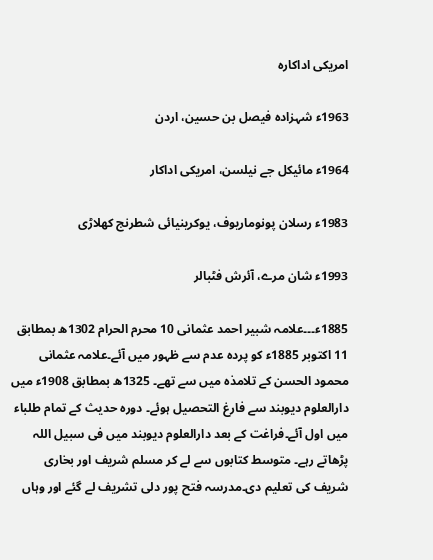امریکی اداکارہ

1963ء شہزادہ فیصل بن حسین، اردن

1964ء مائیکل جے نیلسن، امریکی اداکار

1983ء رسلان پونوماریوف، یوکرینیائی شطرنج کھلاڑی

1993ء شان مرے، آئرش فٹبالر

1885ء۔۔۔علامہ شبیر احمد عثمانی 10 محرم الحرام 1302ھ بمطابق 11 اکتوبر 1885ء کو پردہ عدم سے ظہور میں آئے۔علامہ عثمانی محمود الحسن کے تلامذہ میں سے تھے۔ 1325ھ بمطابق 1908ء میں دارالعلوم دیوبند سے فارغ التحصیل ہوئے۔ دورہ حدیث کے تمام طلباء میں اول آئے۔فراغت کے بعد دارالعلوم دیوبند میں فی سبیل اللہ پڑھاتے رہے۔ متوسط کتابوں سے لے کر مسلم شریف اور بخاری شریف کی تعلیم دی۔مدرسہ فتح پور دلی تشریف لے گئے اور وہاں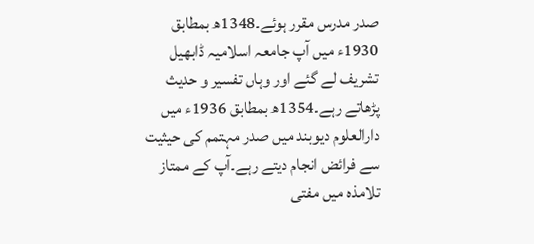صدر مدرس مقرر ہوئے۔1348ھ بمطابق 1930ء میں آپ جامعہ اسلامیہ ڈابھیل تشریف لے گئے اور وہاں تفسیر و حدیث پڑھاتے رہے۔1354ھ بمطابق 1936ء میں دارالعلوم دیوبند میں صدر مہتمم کی حیثیت سے فرائض انجام دیتے رہے۔آپ کے ممتاز تلامذہ میں مفتی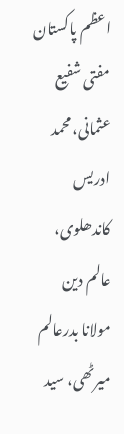اعظم پاکستان مفتی شفیع عثمانی، محمد ادریس کاندھلوی، عالم دین مولانا بدرعالم میرٹھی، سید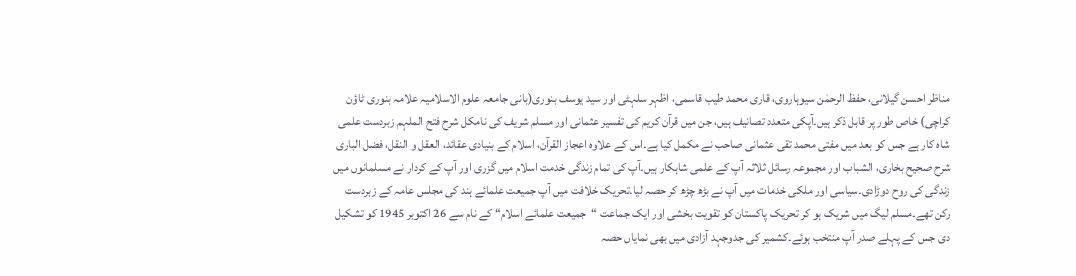مناظر احسن گیلانی، حفظ الرحمٰن سیوہاروی، قاری محمد طیب قاسمی، اظہر سلہٹی اور سید یوسف بنوری(بانی جامعہ علوم الاسلامیہ علامہ بنوری ٹاؤن کراچی) خاص طور پر قابل ذکر ہیں۔آپکی متعدد تصانیف ہیں، جن میں قرآن کریم کی تفسیر عثمانی اور مسلم شریف کی نامکل شرح فتح الملہم زبردست علمی شاہ کار ہے جس کو بعد میں مفتی محمد تقی عثمانی صاحب نے مکمل کیا ہے۔اس کے علاوہ اعجاز القرآن، اسلام کے بنیادی عقائد، العقل و النقل، فضل الباری شرح صحیح بخاری، الشباب اور مجموعہ رسائل ثلاثہ آپ کے علمی شاہکار ہیں۔آپ کی تمام زندگی خدمت اسلام میں گزری اور آپ کے کردار نے مسلمانوں میں زندگی کی روح دوڑادی۔سیاسی اور ملکی خدمات میں آپ نے بڑھ چڑھ کر حصہ لیا۔تحریک خلافت میں آپ جمیعت علمائے ہند کی مجلس عامہ کے زبردست رکن تھے۔مسلم لیگ میں شریک ہو کر تحریک پاکستان کو تقویت بخشی اور ایک جماعت “جمیعت علمائے اسلام“ کے نام سے 26 اکتوبر 1945 کو تشکیل دی جس کے پہلے صدر آپ منتخب ہوئے۔کشمیر کی جدوجہد آزادی میں بھی نمایاں حصہ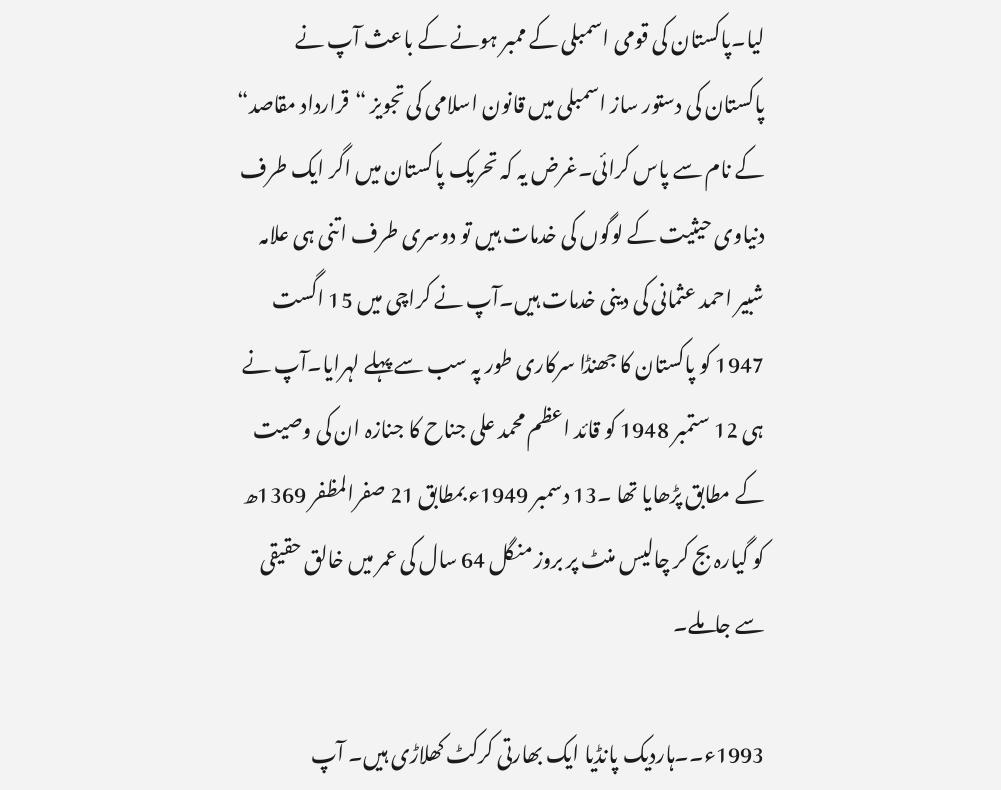لیا۔پاکستان کی قومی اسمبلی کے ممبر ہونے کے باعث آپ نے پاکستان کی دستور ساز اسمبلی میں قانون اسلامی کی تجویز “قرارداد مقاصد“ کے نام سے پاس کرائی۔غرض یہ کہ تحریک پاکستان میں اگر ایک طرف دنیاوی حیثیت کے لوگوں کی خدمات ہیں تو دوسری طرف اتنی ہی علامہ شبیر احمد عثمانی کی دینی خدمات ہیں۔آپ نے کراچی میں 15 اگست 1947 کو پاکستان کا جھنڈا سرکاری طور پہ سب سے پہلے لہرایا۔آپ نے ہی 12 ستمبر 1948 کو قائد اعظم محمد علی جناح کا جنازہ ان کی وصیت کے مطابق پڑھایا تھا ۔13 دسمبر 1949ء بمطابق 21 صفرالمظفر 1369ھ کو گیارہ بج کر چالیس منٹ پر بروز منگل 64 سال کی عمر میں خالق حقیقی سے جاملے۔

1993ء۔۔ہاردیک پانڈیا ایک بھارتی کرکٹ کھلاڑی ہیں۔ آپ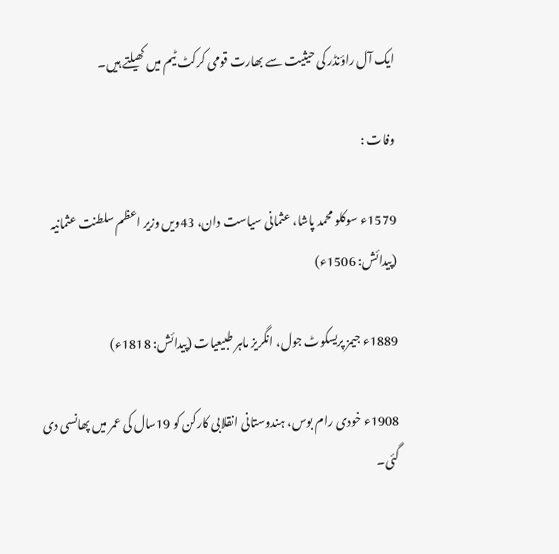ایک آل راؤنڈر کی حیثیت سے بھارت قومی کرکٹ ٹیم میں کھیلتے ہیں۔

وفات :

1579ء سوکلو محمد پاشا، عثمانی سیاست دان، 43ویں وزیر اعظم سلطنت عثمانیہ (پیدائش: 1506ء)

1889ء جیمز پریسکوٹ جول، انگریز ماہر طبیعیات (پیدائش: 1818ء)

1908ء خودی رام بوس، ہندوستانی انقلابی کارکن کو 19سال کی عمر میں پھانسی دی گئی۔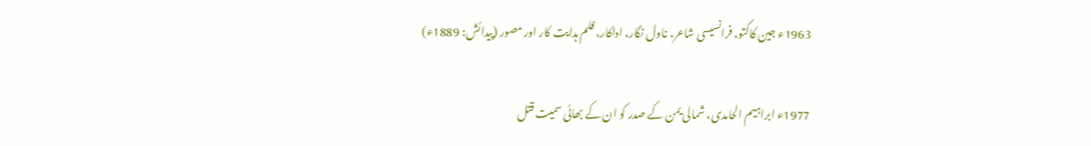1963ء جین کاکتو، فرانسیسی شاعر، ناول نگار، اداکار، فلم ہدایت کار اور مصور (پیدائش: 1889ء)

1977ء ابراہیم الحامدی، شمالی یمن کے صدر کو ان کے بھائی سمیت قتل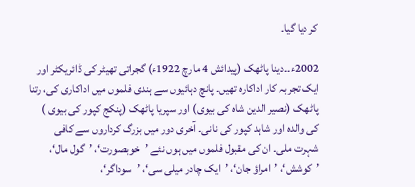کر دیا گیا۔

2002ء۔۔دینا پاٹھک (پیدائش 4 مارچ 1922ء) گجراتی تھیٹر کی ڈائریکٹر اور ایک تجربہ کار اداکارہ تھیں۔ پانچ دہائیوں سے ہندی فلموں میں اداکاری کی، رتنا پاٹھک (نصیر الدین شاہ کی بیوی) اور سپریا پاٹھک (پنکج کپور کی بیوی ) کی والدہ اور شاہد کپور کی نانی۔ آخری دور میں بزرگ کرداروں سے کافی شہرت ملی۔ ان کی مقبول فلموں میں ہوں نئے ’خوبصورت‘، ’گول مال‘، ’کوشش‘، ’امراؤ جان‘، ’ایک چادر میلی سی‘، ’سوداگر‘،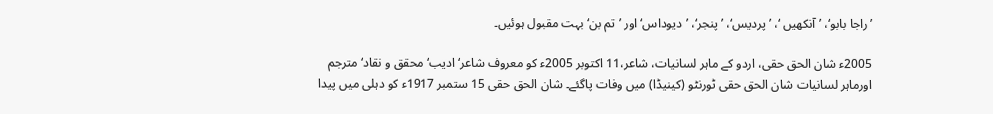’راجا بابو‘، ’آنکھیں ‘، ’پردیس‘، ’پنجر‘، ’دیوداس‘ اور ’تم بن‘ بہت مقبول ہوئیں۔

2005ء شان الحق حقی، اردو کے ماہر لسانیات، شاعر،11 اکتوبر 2005ء کو معروف شاعر‘ ادیب‘ محقق و نقاد‘مترجم اورماہر لسانیات شان الحق حقی ٹورنٹو (کینیڈا) میں وفات پاگئے۔ شان الحق حقی 15 ستمبر 1917ء کو دہلی میں پیدا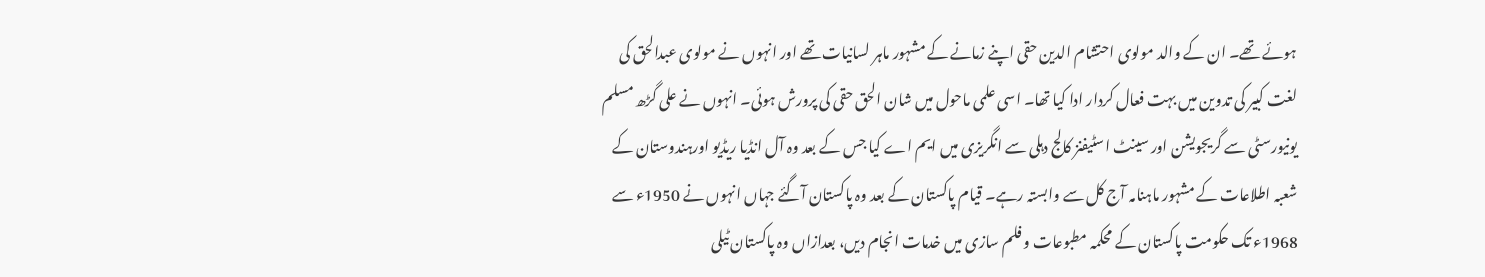ہوئے تھے۔ ان کے والد مولوی احتشام الدین حقی اپنے زمانے کے مشہور ماہر لسانیات تھے اور انہوں نے مولوی عبدالحق کی لغت کبیر کی تدوین میں بہت فعال کردار ادا کیا تھا۔ اسی علمی ماحول میں شان الحق حقی کی پرورش ہوئی۔ انہوں نے علی گڑھ مسلم یونیورسٹی سے گریجویشن اور سینٹ اسٹیفنز کالج دہلی سے انگریزی میں ایم اے کیا جس کے بعد وہ آل انڈیا ریڈیو اورہندوستان کے شعبہ اطلاعات کے مشہور ماہنامہ آج کل سے وابستہ رہے۔ قیام پاکستان کے بعد وہ پاکستان آگئے جہاں انہوں نے 1950ء سے 1968ء تک حکومت پاکستان کے محکمہ مطبوعات و فلم سازی میں خدمات انجام دیں، بعدازاں وہ پاکستان ٹیلی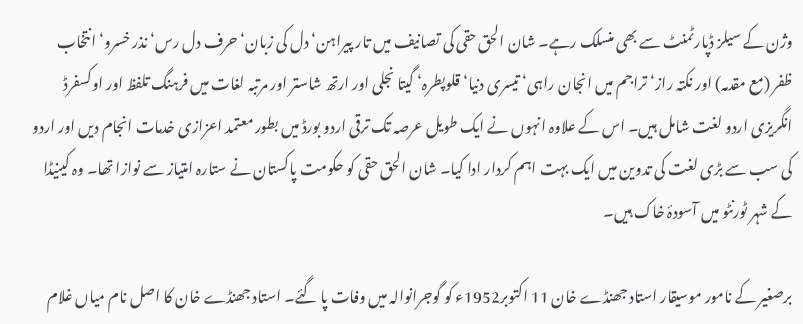وژن کے سیلز ڈپارٹمنٹ سے بھی منسلک رہے۔ شان الحق حقی کی تصانیف میں تار پیراہن‘ دل کی زبان‘ حرف دل رس‘ نذر خسرو‘ انتخاب ظفر (مع مقدمہ) اور نکتہ راز‘ تراجم میں انجان راہی‘ تیسری دنیا‘ قلوپطرہ‘ گیتا نجلی اور ارتھ شاستر اور مرتبہ لغات میں فرہنگ تلفظ اور اوکسفرڈ انگریزی اردو لغت شامل ہیں۔ اس کے علاوہ انہوں نے ایک طویل عرصہ تک ترقی اردو بورڈ میں بطور معتمد اعزازی خدمات انجام دیں اور اردو کی سب سے بڑی لغت کی تدوین میں ایک بہت اہم کردار ادا کیا۔ شان الحق حقی کو حکومت پاکستان نے ستارہ امتیاز سے نوازا تھا۔ وہ کینیڈا کے شہر ٹورنٹو میں آسودۂ خاک ہیں۔

برصغیر کے نامور موسیقار استاد جھنڈے خان 11 اکتوبر1952ء کو گوجرانوالہ میں وفات پا گئے۔ استاد جھنڈے خان کا اصل نام میاں غلام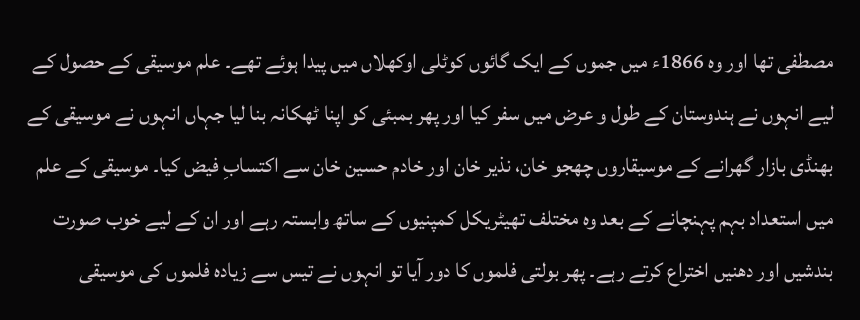مصطفی تھا اور وہ 1866ء میں جموں کے ایک گائوں کوٹلی اوکھلاں میں پیدا ہوئے تھے۔ علم موسیقی کے حصول کے لیے انہوں نے ہندوستان کے طول و عرض میں سفر کیا اور پھر بمبئی کو اپنا ٹھکانہ بنا لیا جہاں انہوں نے موسیقی کے بھنڈی بازار گھرانے کے موسیقاروں چھجو خان، نذیر خان اور خادم حسین خان سے اکتسابِ فیض کیا۔ موسیقی کے علم میں استعداد بہم پہنچانے کے بعد وہ مختلف تھیٹریکل کمپنیوں کے ساتھ وابستہ رہے اور ان کے لیے خوب صورت بندشیں اور دھنیں اختراع کرتے رہے۔ پھر بولتی فلموں کا دور آیا تو انہوں نے تیس سے زیادہ فلموں کی موسیقی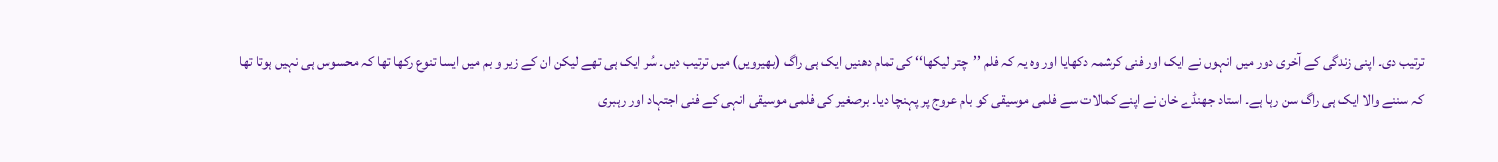ترتیب دی۔ اپنی زندگی کے آخری دور میں انہوں نے ایک اور فنی کرشمہ دکھایا اور وہ یہ کہ فلم ’’چتر لیکھا‘‘ کی تمام دھنیں ایک ہی راگ (بھیرویں) میں ترتیب دیں۔ سُر ایک ہی تھے لیکن ان کے زیر و بم میں ایسا تنوع رکھا تھا کہ محسوس ہی نہیں ہوتا تھا کہ سننے والا ایک ہی راگ سن رہا ہے۔ استاد جھنڈے خان نے اپنے کمالات سے فلمی موسیقی کو بام عروج پر پہنچا دیا۔ برصغیر کی فلمی موسیقی انہی کے فنی اجتہاد اور رہبری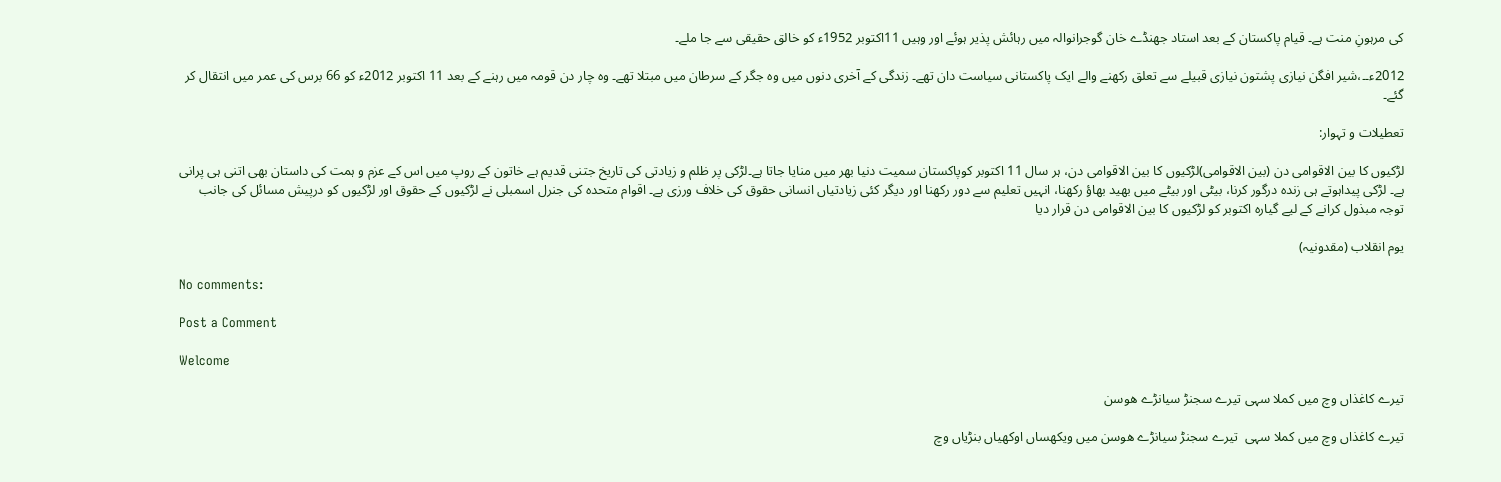کی مرہونِ منت ہے۔ قیام پاکستان کے بعد استاد جھنڈے خان گوجرانوالہ میں رہائش پذیر ہوئے اور وہیں 11اکتوبر 1952ء کو خالق حقیقی سے جا ملے۔

2012ء۔۔،شیر افگن نیازی پشتون نیازی قبیلے سے تعلق رکھنے والے ایک پاکستانی سیاست دان تھے۔ زندگی کے آخری دنوں میں وہ جگر کے سرطان میں مبتلا تھے۔ وہ چار دن قومہ میں رہنے کے بعد 11 اکتوبر 2012ء کو 66 برس کی عمر میں انتقال کر گئے۔

تعطیلات و تہوار:

لڑکیوں کا بین الاقوامی دن (بین الاقوامی)لڑکیوں کا بین الاقوامی دن، ہر سال 11 اکتوبر کوپاکستان سمیت دنیا بھر میں منایا جاتا ہے۔لڑکی پر ظلم و زیادتی کی تاریخ جتنی قدیم ہے خاتون کے روپ میں اس کے عزم و ہمت کی داستان بھی اتنی ہی پرانی ہے۔ لڑکی پیداہوتے ہی زندہ درگور کرنا، بیٹی اور بیٹے میں بھید بھاؤ رکھنا، انہیں تعلیم سے دور رکھنا اور دیگر کئی زیادتیاں انسانی حقوق کی خلاف ورزی ہے۔ اقوام متحدہ کی جنرل اسمبلی نے لڑکیوں کے حقوق اور لڑکیوں کو درپیش مسائل کی جانب توجہ مبذول کرانے کے لیے گیارہ اکتوبر کو لڑکیوں کا بین الاقوامی دن قرار دیا

یوم انقلاب (مقدونیہ)

No comments:

Post a Comment

Welcome

تیرے کاغذاں وچ میں کملا سہی تیرے سجنڑ سیانڑے ھوسن

تیرے کاغذاں وچ میں کملا سہی  تیرے سجنڑ سیانڑے ھوسن میں ویکھساں اوکھیاں بنڑیاں وچ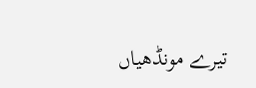تیرے مونڈھیاں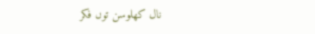نال کھلوسن توں فکر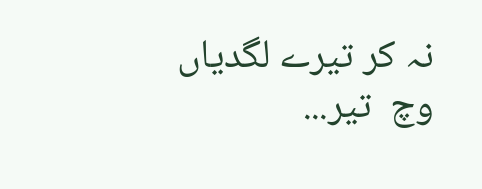نہ کر تیرے لگدیاں وچ  تیر...